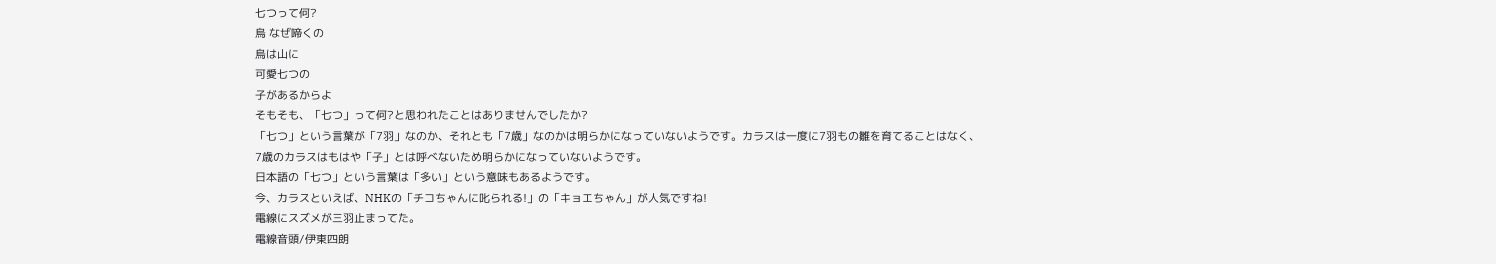七つって何?
烏 なぜ啼くの
烏は山に
可愛七つの
子があるからよ
そもそも、「七つ」って何?と思われたことはありませんでしたか?
「七つ」という言葉が「7羽」なのか、それとも「7歳」なのかは明らかになっていないようです。カラスは一度に7羽もの雛を育てることはなく、
7歳のカラスはもはや「子」とは呼べないため明らかになっていないようです。
日本語の「七つ」という言葉は「多い」という意味もあるようです。
今、カラスといえば、NHKの「チコちゃんに叱られる!」の「キョエちゃん」が人気ですね!
電線にスズメが三羽止まってた。
電線音頭/伊東四朗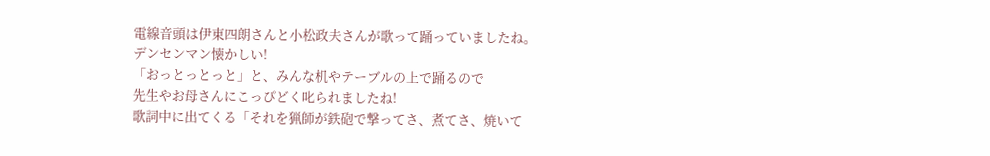電線音頭は伊東四朗さんと小松政夫さんが歌って踊っていましたね。
デンセンマン懐かしい!
「おっとっとっと」と、みんな机やテーブルの上で踊るので
先生やお母さんにこっぴどく叱られましたね!
歌詞中に出てくる「それを猟師が鉄砲で撃ってさ、煮てさ、焼いて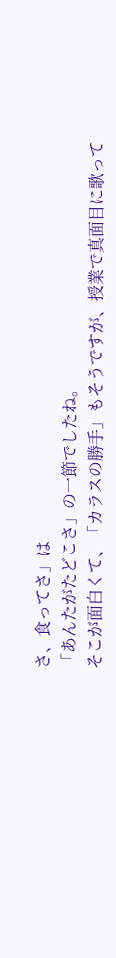さ、食ってさ」は
「あんたがたどこさ」の一節でしたね。
そこが面白くて、「カラスの勝手」もそうですが、授業で真面目に歌って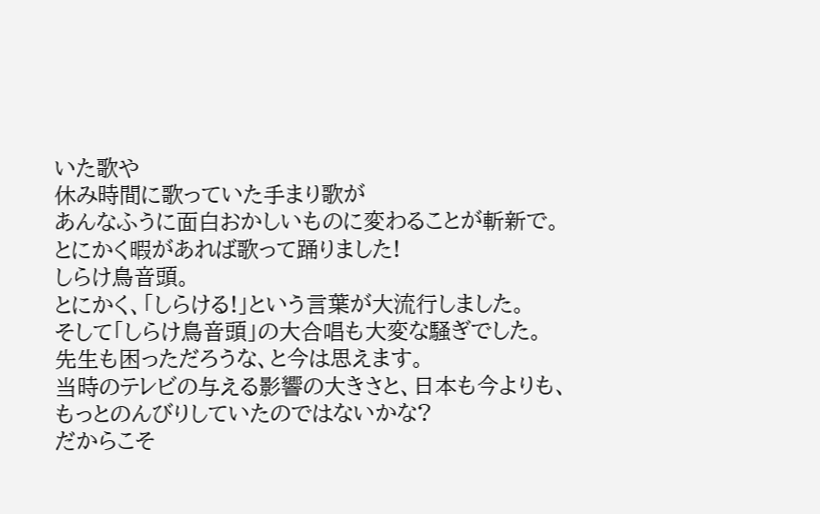いた歌や
休み時間に歌っていた手まり歌が
あんなふうに面白おかしいものに変わることが斬新で。
とにかく暇があれば歌って踊りました!
しらけ鳥音頭。
とにかく、「しらける!」という言葉が大流行しました。
そして「しらけ鳥音頭」の大合唱も大変な騒ぎでした。
先生も困っただろうな、と今は思えます。
当時のテレビの与える影響の大きさと、日本も今よりも、
もっとのんびりしていたのではないかな?
だからこそ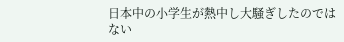日本中の小学生が熱中し大騒ぎしたのでは
ない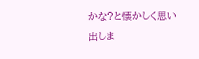かな?と懐かしく思い出しま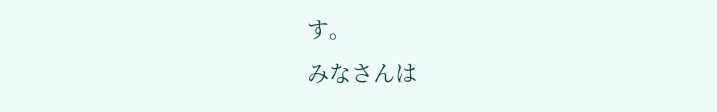す。
みなさんは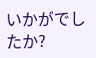いかがでしたか?